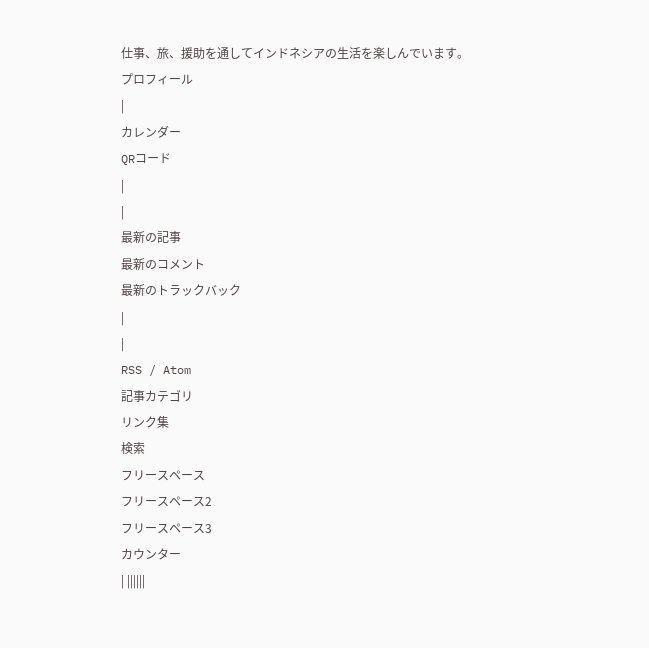仕事、旅、援助を通してインドネシアの生活を楽しんでいます。
プロフィール
|
カレンダー
QRコード
|
|
最新の記事
最新のコメント
最新のトラックバック
|
|
RSS / Atom
記事カテゴリ
リンク集
検索
フリースペース
フリースペース2
フリースペース3
カウンター
| ||||||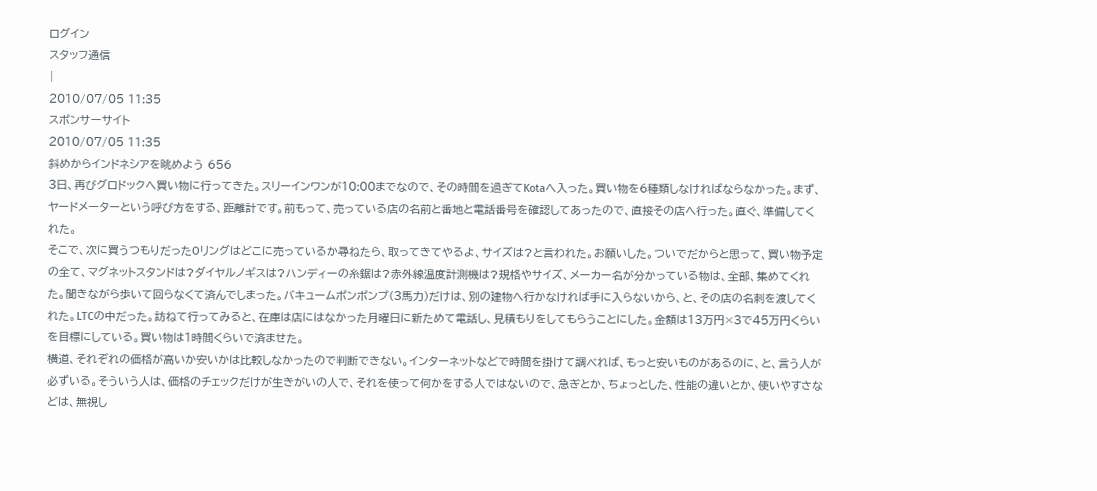ログイン
スタッフ通信
|
2010/07/05 11:35
スポンサーサイト
2010/07/05 11:35
斜めからインドネシアを眺めよう 656
3日、再びグロドックへ買い物に行ってきた。スリーインワンが10:00までなので、その時間を過ぎてKotaへ入った。買い物を6種類しなければならなかった。まず、ヤードメーターという呼び方をする、距離計です。前もって、売っている店の名前と番地と電話番号を確認してあったので、直接その店へ行った。直ぐ、準備してくれた。
そこで、次に買うつもりだったOリングはどこに売っているか尋ねたら、取ってきてやるよ、サイズは?と言われた。お願いした。ついでだからと思って、買い物予定の全て、マグネットスタンドは?ダイヤルノギスは?ハンディーの糸鋸は?赤外線温度計測機は?規格やサイズ、メーカー名が分かっている物は、全部、集めてくれた。聞きながら歩いて回らなくて済んでしまった。バキュームポンポンプ(3馬力)だけは、別の建物へ行かなければ手に入らないから、と、その店の名刺を渡してくれた。LTCの中だった。訪ねて行ってみると、在庫は店にはなかった月曜日に新ためて電話し、見積もりをしてもらうことにした。金額は13万円×3で45万円くらいを目標にしている。買い物は1時間くらいで済ませた。
横道、それぞれの価格が高いか安いかは比較しなかったので判断できない。インターネットなどで時間を掛けて調べれば、もっと安いものがあるのに、と、言う人が必ずいる。そういう人は、価格のチェックだけが生きがいの人で、それを使って何かをする人ではないので、急ぎとか、ちょっとした、性能の違いとか、使いやすさなどは、無視し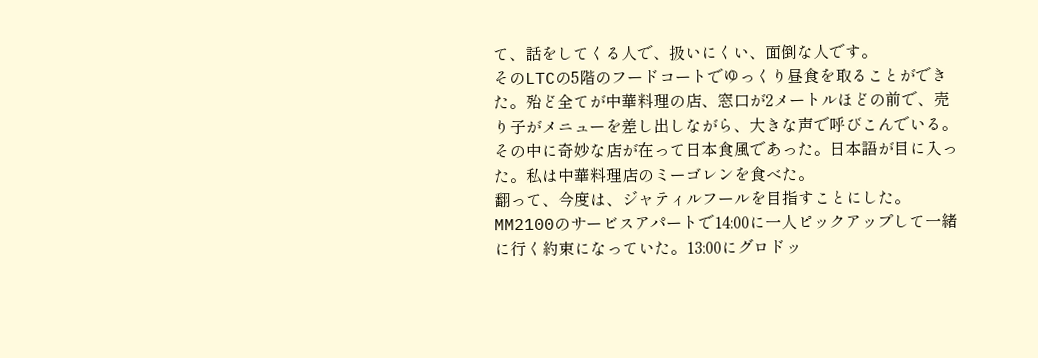て、話をしてくる人で、扱いにくい、面倒な人です。
そのLTCの5階のフードコートでゆっくり昼食を取ることができた。殆ど全てが中華料理の店、窓口が2メートルほどの前で、売り子がメニューを差し出しながら、大きな声で呼びこんでいる。その中に奇妙な店が在って日本食風であった。日本語が目に入った。私は中華料理店のミーゴレンを食べた。
翻って、今度は、ジャティルフールを目指すことにした。MM2100のサービスアパートで14:00に一人ピックアップして一緒に行く約束になっていた。13:00にグロドッ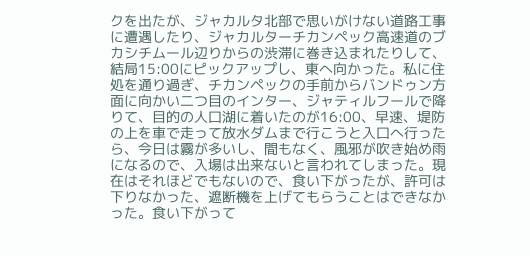クを出たが、ジャカルタ北部で思いがけない道路工事に遭遇したり、ジャカルターチカンペック高速道のブカシチムール辺りからの渋滞に巻き込まれたりして、結局15:00にピックアップし、東へ向かった。私に住処を通り過ぎ、チカンペックの手前からバンドゥン方面に向かい二つ目のインター、ジャティルフールで降りて、目的の人口湖に着いたのが16:00、早速、堤防の上を車で走って放水ダムまで行こうと入口へ行ったら、今日は霧が多いし、間もなく、風邪が吹き始め雨になるので、入場は出来ないと言われてしまった。現在はそれほどでもないので、食い下がったが、許可は下りなかった、遮断機を上げてもらうことはできなかった。食い下がって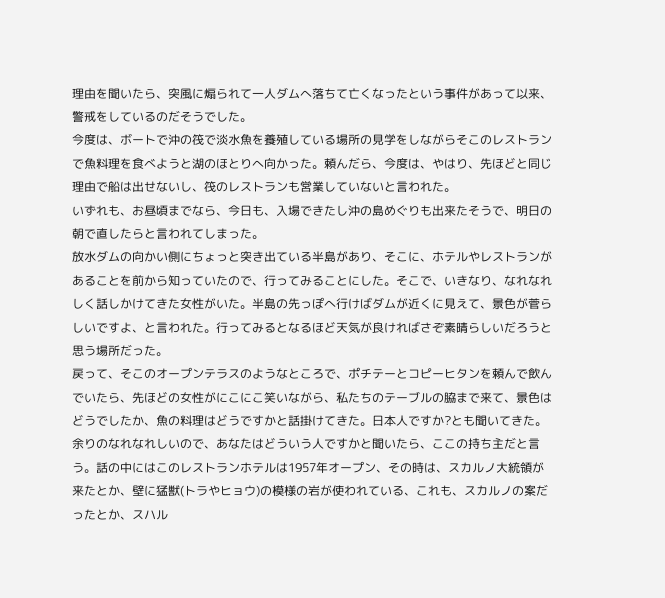理由を聞いたら、突風に煽られて一人ダムへ落ちて亡くなったという事件があって以来、警戒をしているのだそうでした。
今度は、ボートで沖の筏で淡水魚を養殖している場所の見学をしながらそこのレストランで魚料理を食べようと湖のほとりへ向かった。頼んだら、今度は、やはり、先ほどと同じ理由で船は出せないし、筏のレストランも営業していないと言われた。
いずれも、お昼頃までなら、今日も、入場できたし沖の島めぐりも出来たそうで、明日の朝で直したらと言われてしまった。
放水ダムの向かい側にちょっと突き出ている半島があり、そこに、ホテルやレストランがあることを前から知っていたので、行ってみることにした。そこで、いきなり、なれなれしく話しかけてきた女性がいた。半島の先っぽへ行けばダムが近くに見えて、景色が菅らしいですよ、と言われた。行ってみるとなるほど天気が良ければさぞ素晴らしいだろうと思う場所だった。
戻って、そこのオープンテラスのようなところで、ポチテーとコピーヒタンを頼んで飲んでいたら、先ほどの女性がにこにこ笑いながら、私たちのテーブルの脇まで来て、景色はどうでしたか、魚の料理はどうですかと話掛けてきた。日本人ですか?とも聞いてきた。余りのなれなれしいので、あなたはどういう人ですかと聞いたら、ここの持ち主だと言う。話の中にはこのレストランホテルは1957年オープン、その時は、スカルノ大統領が来たとか、壁に猛獣(トラやヒョウ)の模様の岩が使われている、これも、スカルノの案だったとか、スハル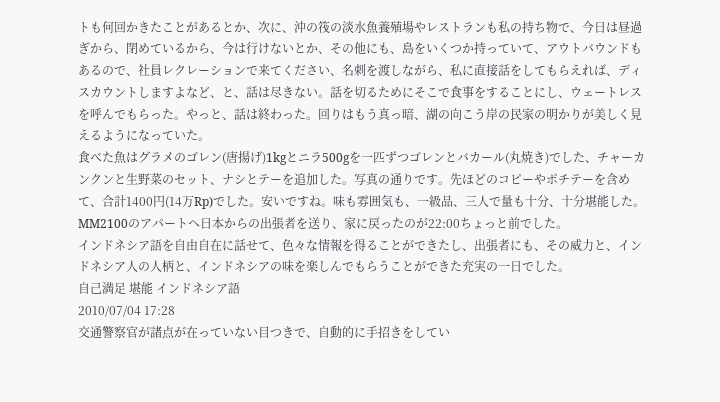トも何回かきたことがあるとか、次に、沖の筏の淡水魚養殖場やレストランも私の持ち物で、今日は昼過ぎから、閉めているから、今は行けないとか、その他にも、島をいくつか持っていて、アウトバウンドもあるので、社員レクレーションで来てください、名刺を渡しながら、私に直接話をしてもらえれば、ディスカウントしますよなど、と、話は尽きない。話を切るためにそこで食事をすることにし、ウェートレスを呼んでもらった。やっと、話は終わった。回りはもう真っ暗、湖の向こう岸の民家の明かりが美しく見えるようになっていた。
食べた魚はグラメのゴレン(唐揚げ)1kgとニラ500gを一匹ずつゴレンとバカール(丸焼き)でした、チャーカンクンと生野菜のセット、ナシとテーを追加した。写真の通りです。先ほどのコピーやポチテーを含めて、合計1400円(14万Rp)でした。安いですね。味も雰囲気も、一級品、三人で量も十分、十分堪能した。
MM2100のアパートへ日本からの出張者を送り、家に戻ったのが22:00ちょっと前でした。
インドネシア語を自由自在に話せて、色々な情報を得ることができたし、出張者にも、その威力と、インドネシア人の人柄と、インドネシアの味を楽しんでもらうことができた充実の一日でした。
自己満足 堪能 インドネシア語
2010/07/04 17:28
交通警察官が諸点が在っていない目つきで、自動的に手招きをしてい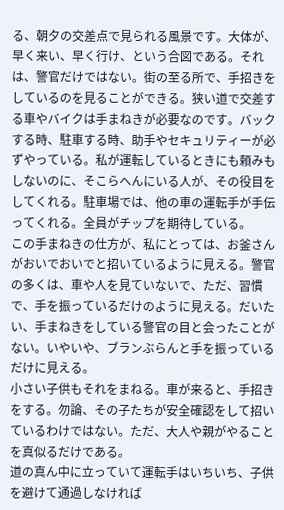る、朝夕の交差点で見られる風景です。大体が、早く来い、早く行け、という合図である。それは、警官だけではない。街の至る所で、手招きをしているのを見ることができる。狭い道で交差する車やバイクは手まねきが必要なのです。バックする時、駐車する時、助手やセキュリティーが必ずやっている。私が運転しているときにも頼みもしないのに、そこらへんにいる人が、その役目をしてくれる。駐車場では、他の車の運転手が手伝ってくれる。全員がチップを期待している。
この手まねきの仕方が、私にとっては、お釜さんがおいでおいでと招いているように見える。警官の多くは、車や人を見ていないで、ただ、習慣で、手を振っているだけのように見える。だいたい、手まねきをしている警官の目と会ったことがない。いやいや、ブランぶらんと手を振っているだけに見える。
小さい子供もそれをまねる。車が来ると、手招きをする。勿論、その子たちが安全確認をして招いているわけではない。ただ、大人や親がやることを真似るだけである。
道の真ん中に立っていて運転手はいちいち、子供を避けて通過しなければ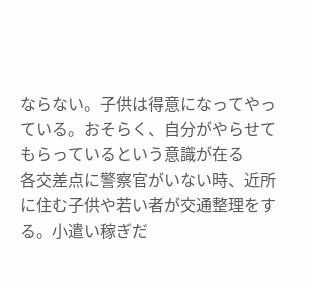ならない。子供は得意になってやっている。おそらく、自分がやらせてもらっているという意識が在る
各交差点に警察官がいない時、近所に住む子供や若い者が交通整理をする。小遣い稼ぎだ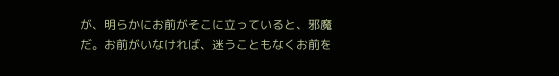が、明らかにお前がそこに立っていると、邪魔だ。お前がいなければ、迷うこともなくお前を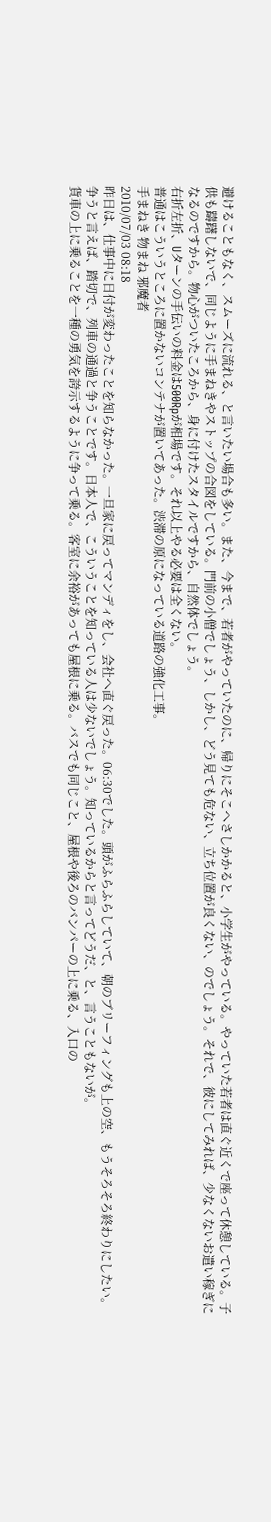避けることもなく、スムーズに流れる、と言いたい場合も多い。また、今まで、若者がやっていたのに、帰りにそこへさしかかると、小学生がやっている。やっていた若者は直ぐ近くで座って休憩している。子供も躊躇しないで、同じように手まねきやストップの合図をしている。門前の小僧でしょう、しかし、どう見ても危ない、立ち位置が良くない、のでしょう。それで、彼にしてみれば、少なくないお遣い稼ぎになるのですから。物心がついたころから、身に付けたスタイルですから、自然体でしょう。
右折左折、Uターンの手伝いの料金は500Rpが相場です。それ以上やる必要は全くない。
普通はこういうところに置かないコンテナが置いてあった。渋滞の原になっている道路の強化工事。
手まねき 物まね 邪魔者
2010/07/03 08:18
昨日は、仕事中に日付が変わったことを知らなかった。一旦家に戻ってマンディをし、会社へ直ぐ戻った。06:30でした。頭がふらふらしていて、朝のブリーフィングも上の空、もうそろそろ終わりにしたい。
争うと言えば、踏切で、列車の通過と争うことです。日本人で、こういうことを知っている人は少ないでしょう。知っているからと言ってどうだ、と、言うこともないが。
貨車の上に乗ることを一種の勇気を誇示するように争って乗る。客室に余裕があっても屋根に乗る。バスでも同じこと、屋根や後ろのバンパーの上に乗る、入口の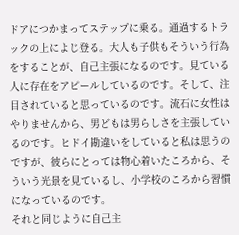ドアにつかまってステップに乗る。通過するトラックの上によじ登る。大人も子供もそういう行為をすることが、自己主張になるのです。見ている人に存在をアピールしているのです。そして、注目されていると思っているのです。流石に女性はやりませんから、男どもは男らしさを主張しているのです。ヒドイ勘違いをしていると私は思うのですが、彼らにとっては物心着いたころから、そういう光景を見ているし、小学校のころから習慣になっているのです。
それと同じように自己主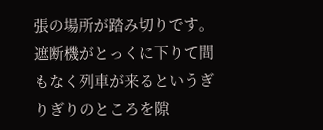張の場所が踏み切りです。遮断機がとっくに下りて間もなく列車が来るというぎりぎりのところを隙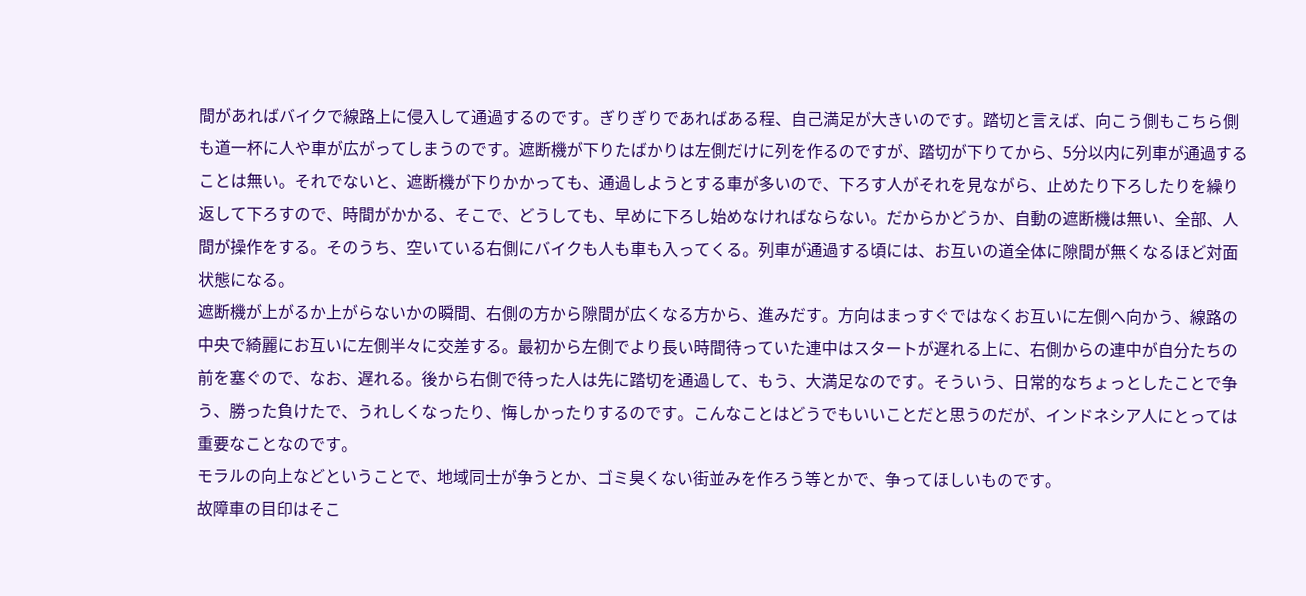間があればバイクで線路上に侵入して通過するのです。ぎりぎりであればある程、自己満足が大きいのです。踏切と言えば、向こう側もこちら側も道一杯に人や車が広がってしまうのです。遮断機が下りたばかりは左側だけに列を作るのですが、踏切が下りてから、5分以内に列車が通過することは無い。それでないと、遮断機が下りかかっても、通過しようとする車が多いので、下ろす人がそれを見ながら、止めたり下ろしたりを繰り返して下ろすので、時間がかかる、そこで、どうしても、早めに下ろし始めなければならない。だからかどうか、自動の遮断機は無い、全部、人間が操作をする。そのうち、空いている右側にバイクも人も車も入ってくる。列車が通過する頃には、お互いの道全体に隙間が無くなるほど対面状態になる。
遮断機が上がるか上がらないかの瞬間、右側の方から隙間が広くなる方から、進みだす。方向はまっすぐではなくお互いに左側へ向かう、線路の中央で綺麗にお互いに左側半々に交差する。最初から左側でより長い時間待っていた連中はスタートが遅れる上に、右側からの連中が自分たちの前を塞ぐので、なお、遅れる。後から右側で待った人は先に踏切を通過して、もう、大満足なのです。そういう、日常的なちょっとしたことで争う、勝った負けたで、うれしくなったり、悔しかったりするのです。こんなことはどうでもいいことだと思うのだが、インドネシア人にとっては重要なことなのです。
モラルの向上などということで、地域同士が争うとか、ゴミ臭くない街並みを作ろう等とかで、争ってほしいものです。
故障車の目印はそこ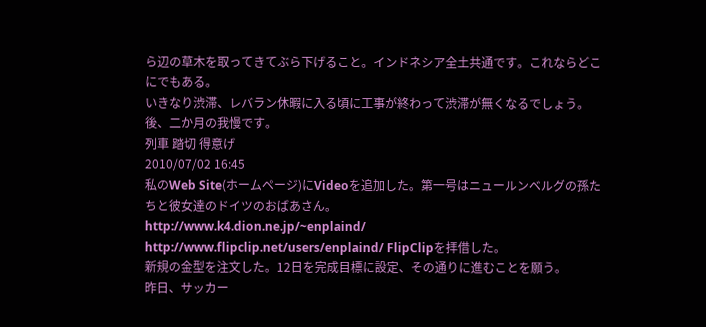ら辺の草木を取ってきてぶら下げること。インドネシア全土共通です。これならどこにでもある。
いきなり渋滞、レバラン休暇に入る頃に工事が終わって渋滞が無くなるでしょう。後、二か月の我慢です。
列車 踏切 得意げ
2010/07/02 16:45
私のWeb Site(ホームページ)にVideoを追加した。第一号はニュールンベルグの孫たちと彼女達のドイツのおばあさん。
http://www.k4.dion.ne.jp/~enplaind/
http://www.flipclip.net/users/enplaind/ FlipClipを拝借した。
新規の金型を注文した。12日を完成目標に設定、その通りに進むことを願う。
昨日、サッカー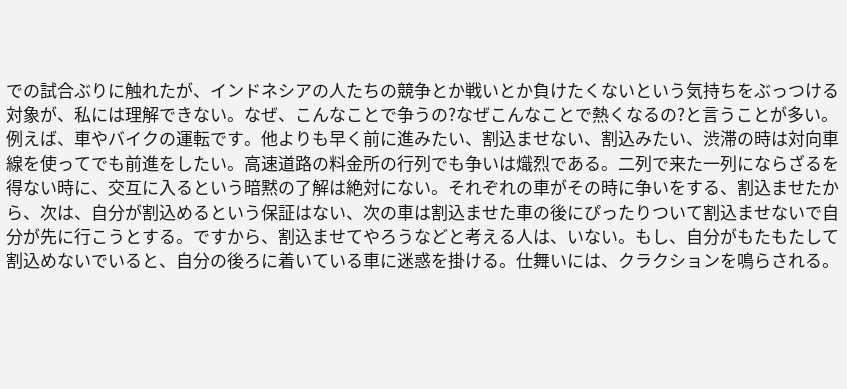での試合ぶりに触れたが、インドネシアの人たちの競争とか戦いとか負けたくないという気持ちをぶっつける対象が、私には理解できない。なぜ、こんなことで争うの?なぜこんなことで熱くなるの?と言うことが多い。
例えば、車やバイクの運転です。他よりも早く前に進みたい、割込ませない、割込みたい、渋滞の時は対向車線を使ってでも前進をしたい。高速道路の料金所の行列でも争いは熾烈である。二列で来た一列にならざるを得ない時に、交互に入るという暗黙の了解は絶対にない。それぞれの車がその時に争いをする、割込ませたから、次は、自分が割込めるという保証はない、次の車は割込ませた車の後にぴったりついて割込ませないで自分が先に行こうとする。ですから、割込ませてやろうなどと考える人は、いない。もし、自分がもたもたして割込めないでいると、自分の後ろに着いている車に迷惑を掛ける。仕舞いには、クラクションを鳴らされる。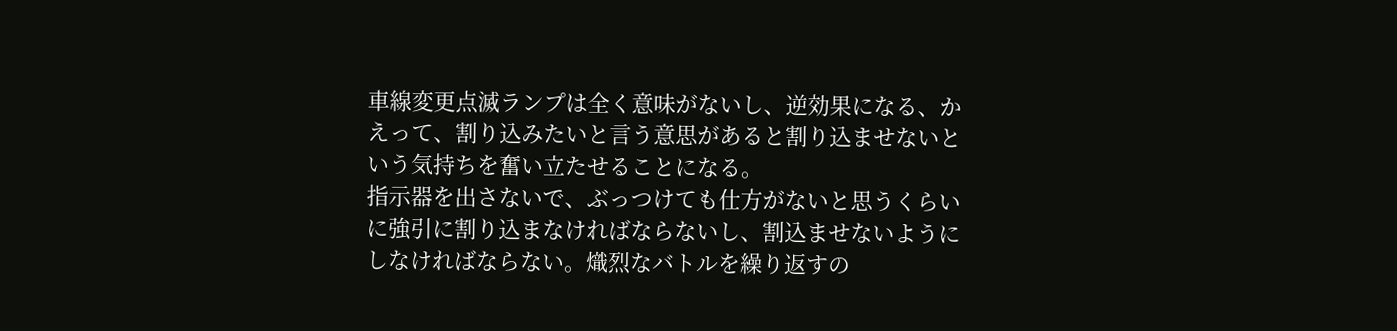車線変更点滅ランプは全く意味がないし、逆効果になる、かえって、割り込みたいと言う意思があると割り込ませないという気持ちを奮い立たせることになる。
指示器を出さないで、ぶっつけても仕方がないと思うくらいに強引に割り込まなければならないし、割込ませないようにしなければならない。熾烈なバトルを繰り返すの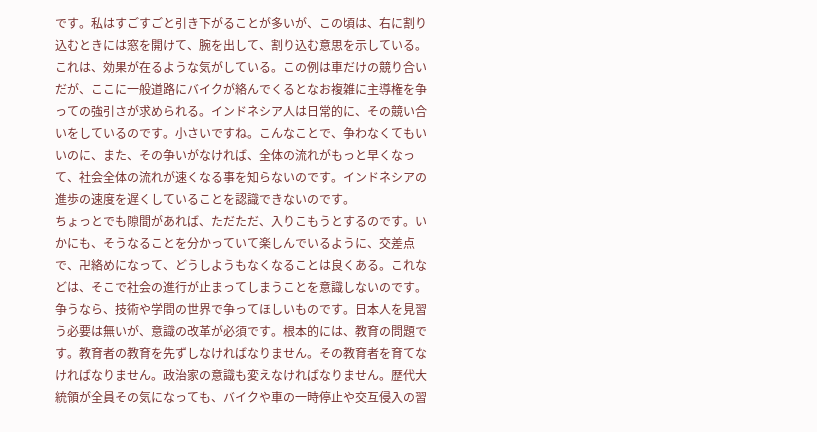です。私はすごすごと引き下がることが多いが、この頃は、右に割り込むときには窓を開けて、腕を出して、割り込む意思を示している。これは、効果が在るような気がしている。この例は車だけの競り合いだが、ここに一般道路にバイクが絡んでくるとなお複雑に主導権を争っての強引さが求められる。インドネシア人は日常的に、その競い合いをしているのです。小さいですね。こんなことで、争わなくてもいいのに、また、その争いがなければ、全体の流れがもっと早くなって、社会全体の流れが速くなる事を知らないのです。インドネシアの進歩の速度を遅くしていることを認識できないのです。
ちょっとでも隙間があれば、ただただ、入りこもうとするのです。いかにも、そうなることを分かっていて楽しんでいるように、交差点で、卍絡めになって、どうしようもなくなることは良くある。これなどは、そこで社会の進行が止まってしまうことを意識しないのです。
争うなら、技術や学問の世界で争ってほしいものです。日本人を見習う必要は無いが、意識の改革が必須です。根本的には、教育の問題です。教育者の教育を先ずしなければなりません。その教育者を育てなければなりません。政治家の意識も変えなければなりません。歴代大統領が全員その気になっても、バイクや車の一時停止や交互侵入の習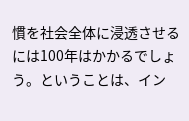慣を社会全体に浸透させるには100年はかかるでしょう。ということは、イン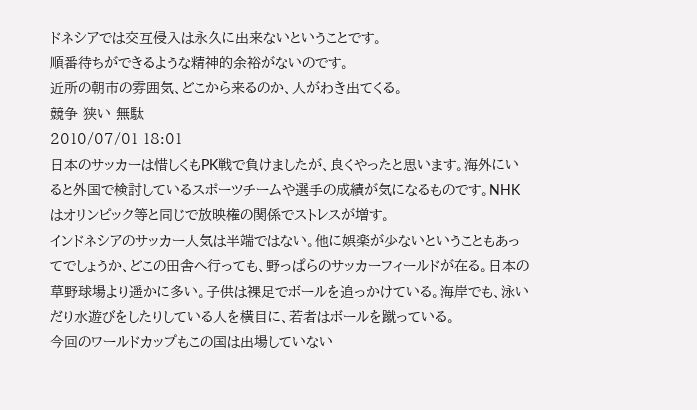ドネシアでは交互侵入は永久に出来ないということです。
順番待ちができるような精神的余裕がないのです。
近所の朝市の雰囲気、どこから来るのか、人がわき出てくる。
競争 狭い 無駄
2010/07/01 18:01
日本のサッカーは惜しくもPK戦で負けましたが、良くやったと思います。海外にいると外国で検討しているスポーツチームや選手の成績が気になるものです。NHKはオリンピック等と同じで放映権の関係でストレスが増す。
インドネシアのサッカー人気は半端ではない。他に娯楽が少ないということもあってでしょうか、どこの田舎へ行っても、野っぱらのサッカーフィールドが在る。日本の草野球場より遥かに多い。子供は裸足でボールを追っかけている。海岸でも、泳いだり水遊びをしたりしている人を横目に、若者はボールを蹴っている。
今回のワールドカップもこの国は出場していない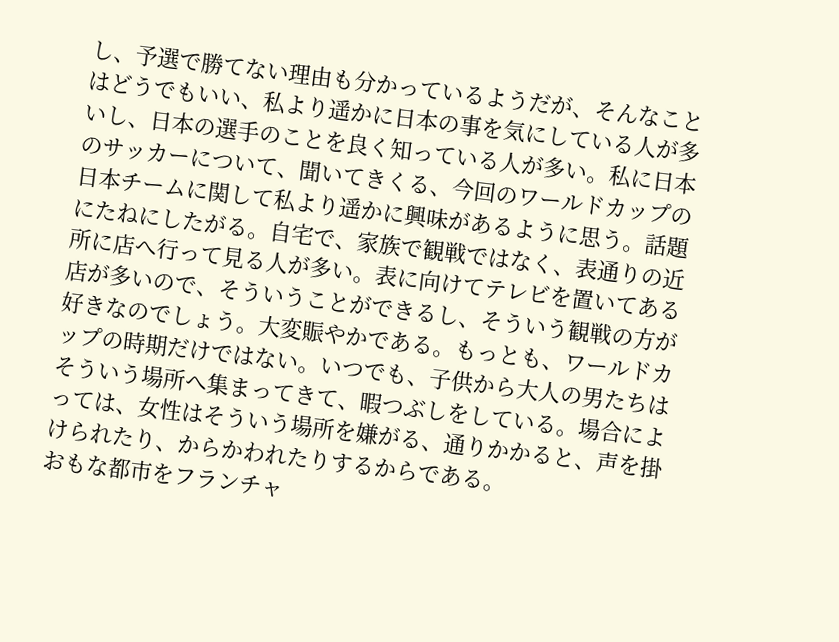し、予選で勝てない理由も分かっているようだが、そんなことはどうでもいい、私より遥かに日本の事を気にしている人が多いし、日本の選手のことを良く知っている人が多い。私に日本のサッカーについて、聞いてきくる、今回のワールドカップの日本チームに関して私より遥かに興味があるように思う。話題にたねにしたがる。自宅で、家族で観戦ではなく、表通りの近所に店へ行って見る人が多い。表に向けてテレビを置いてある店が多いので、そういうことができるし、そういう観戦の方が好きなのでしょう。大変賑やかである。もっとも、ワールドカップの時期だけではない。いつでも、子供から大人の男たちはそういう場所へ集まってきて、暇つぶしをしている。場合によっては、女性はそういう場所を嫌がる、通りかかると、声を掛けられたり、からかわれたりするからである。
おもな都市をフランチャ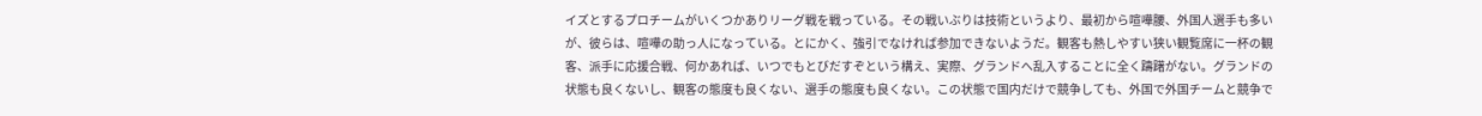イズとするプロチームがいくつかありリーグ戦を戦っている。その戦いぶりは技術というより、最初から喧嘩腰、外国人選手も多いが、彼らは、喧嘩の助っ人になっている。とにかく、強引でなければ参加できないようだ。観客も熱しやすい狭い観覧席に一杯の観客、派手に応援合戦、何かあれば、いつでもとびだすぞという構え、実際、グランドへ乱入することに全く躊躇がない。グランドの状態も良くないし、観客の態度も良くない、選手の態度も良くない。この状態で国内だけで競争しても、外国で外国チームと競争で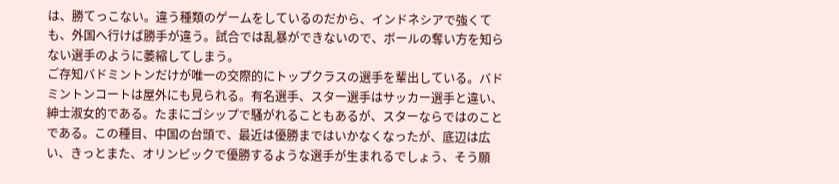は、勝てっこない。違う種類のゲームをしているのだから、インドネシアで強くても、外国へ行けば勝手が違う。試合では乱暴ができないので、ボールの奪い方を知らない選手のように萎縮してしまう。
ご存知バドミントンだけが唯一の交際的にトップクラスの選手を輩出している。バドミントンコートは屋外にも見られる。有名選手、スター選手はサッカー選手と違い、紳士淑女的である。たまにゴシップで騒がれることもあるが、スターならではのことである。この種目、中国の台頭で、最近は優勝まではいかなくなったが、底辺は広い、きっとまた、オリンピックで優勝するような選手が生まれるでしょう、そう願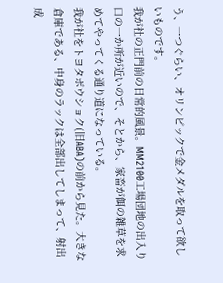う、一つぐらい、オリンピックで金メダルを取って欲しいものです。
我が社の正門前の日常的風景。MM2100工場団地の出入り口の一か所が近いので、そとから、家畜が餌の雑草を求めてやってくる通り道になっている。
我が社をトヨタボウショク(旧ABA)の前から見た。大きな倉庫である、中身のラックは全部出してしまって、射出成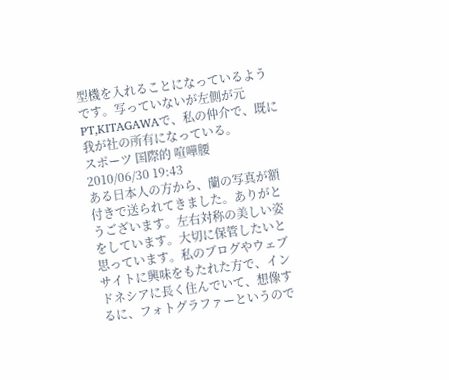型機を入れることになっているようです。写っていないが左側が元PT,KITAGAWAで、私の仲介で、既に我が社の所有になっている。
スポーツ 国際的 喧嘩腰
2010/06/30 19:43
ある日本人の方から、蘭の写真が額付きで送られてきました。ありがとうございます。左右対称の美しい姿をしています。大切に保管したいと思っています。私のブログやウェブサイトに興味をもたれた方で、インドネシアに長く住んでいて、想像するに、フォトグラファーというので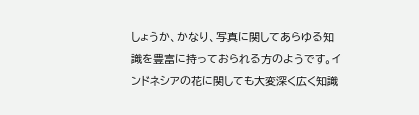しょうか、かなり、写真に関してあらゆる知識を豊富に持っておられる方のようです。インドネシアの花に関しても大変深く広く知識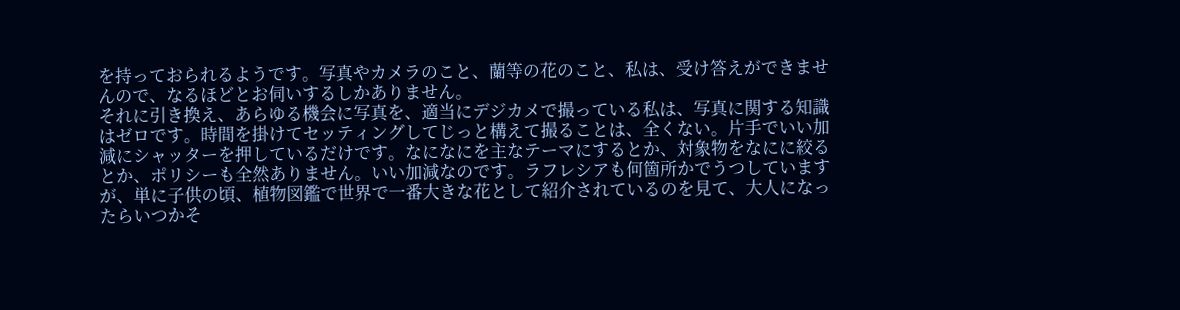を持っておられるようです。写真やカメラのこと、蘭等の花のこと、私は、受け答えができませんので、なるほどとお伺いするしかありません。
それに引き換え、あらゆる機会に写真を、適当にデジカメで撮っている私は、写真に関する知識はゼロです。時間を掛けてセッティングしてじっと構えて撮ることは、全くない。片手でいい加減にシャッターを押しているだけです。なになにを主なテーマにするとか、対象物をなにに絞るとか、ポリシーも全然ありません。いい加減なのです。ラフレシアも何箇所かでうつしていますが、単に子供の頃、植物図鑑で世界で一番大きな花として紹介されているのを見て、大人になったらいつかそ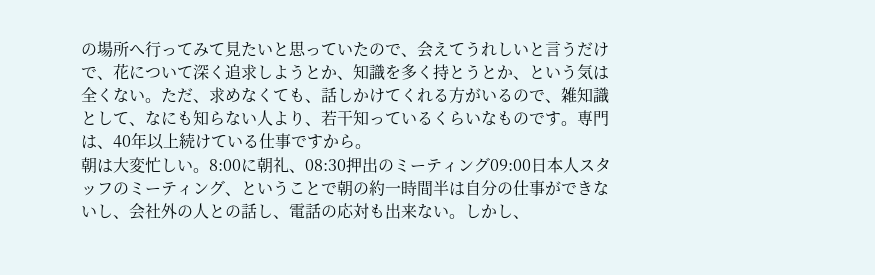の場所へ行ってみて見たいと思っていたので、会えてうれしいと言うだけで、花について深く追求しようとか、知識を多く持とうとか、という気は全くない。ただ、求めなくても、話しかけてくれる方がいるので、雑知識として、なにも知らない人より、若干知っているくらいなものです。専門は、40年以上続けている仕事ですから。
朝は大変忙しい。8:00に朝礼、08:30押出のミーティング09:00日本人スタッフのミーティング、ということで朝の約一時間半は自分の仕事ができないし、会社外の人との話し、電話の応対も出来ない。しかし、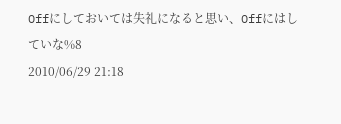Offにしておいては失礼になると思い、Offにはしていな%8
2010/06/29 21:18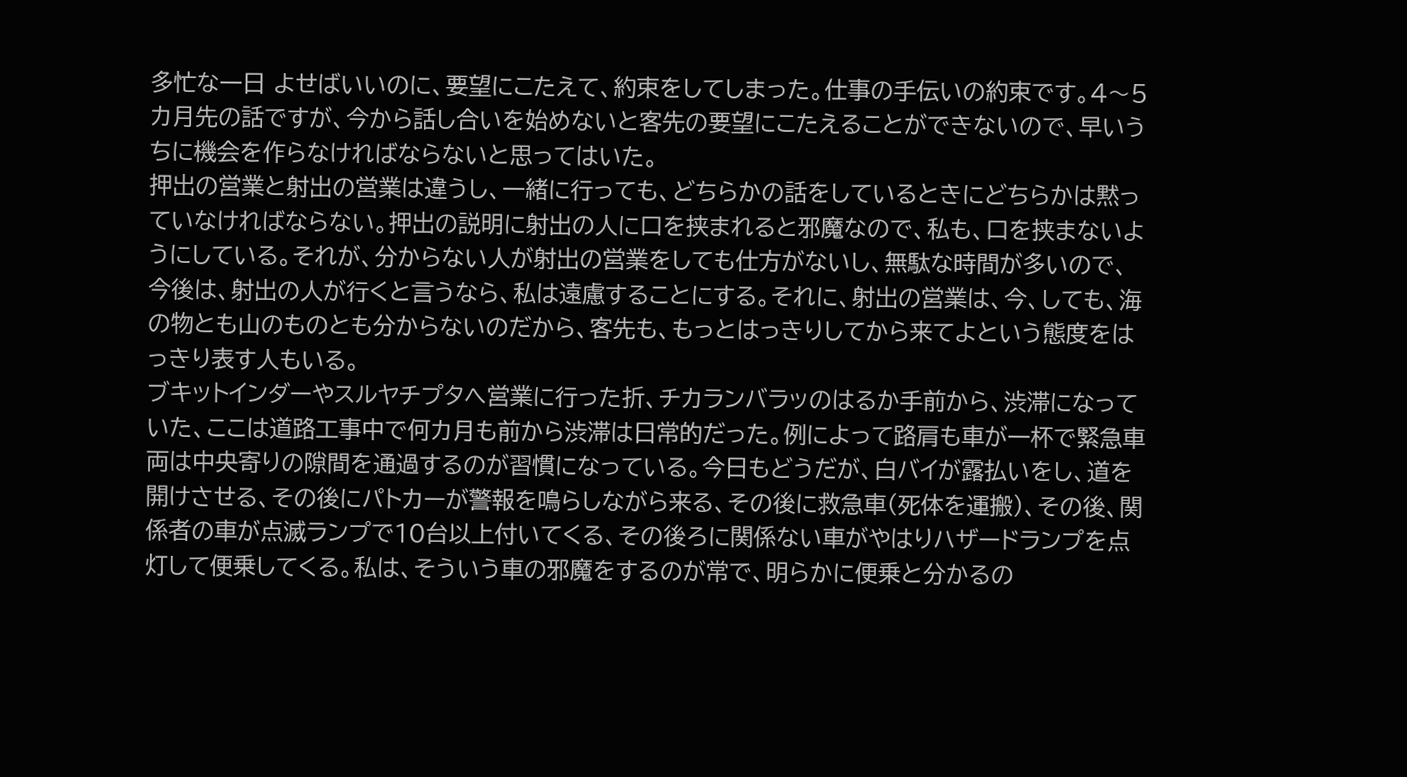多忙な一日 よせばいいのに、要望にこたえて、約束をしてしまった。仕事の手伝いの約束です。4〜5カ月先の話ですが、今から話し合いを始めないと客先の要望にこたえることができないので、早いうちに機会を作らなければならないと思ってはいた。
押出の営業と射出の営業は違うし、一緒に行っても、どちらかの話をしているときにどちらかは黙っていなければならない。押出の説明に射出の人に口を挟まれると邪魔なので、私も、口を挟まないようにしている。それが、分からない人が射出の営業をしても仕方がないし、無駄な時間が多いので、今後は、射出の人が行くと言うなら、私は遠慮することにする。それに、射出の営業は、今、しても、海の物とも山のものとも分からないのだから、客先も、もっとはっきりしてから来てよという態度をはっきり表す人もいる。
ブキットインダーやスルヤチプタへ営業に行った折、チカランバラッのはるか手前から、渋滞になっていた、ここは道路工事中で何カ月も前から渋滞は日常的だった。例によって路肩も車が一杯で緊急車両は中央寄りの隙間を通過するのが習慣になっている。今日もどうだが、白バイが露払いをし、道を開けさせる、その後にパトカーが警報を鳴らしながら来る、その後に救急車(死体を運搬)、その後、関係者の車が点滅ランプで10台以上付いてくる、その後ろに関係ない車がやはりハザードランプを点灯して便乗してくる。私は、そういう車の邪魔をするのが常で、明らかに便乗と分かるの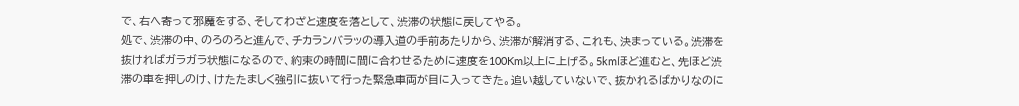で、右へ寄って邪魔をする、そしてわざと速度を落として、渋滞の状態に戻してやる。
処で、渋滞の中、のろのろと進んで、チカランバラッの導入道の手前あたりから、渋滞が解消する、これも、決まっている。渋滞を抜ければガラガラ状態になるので、約束の時間に間に合わせるために速度を100Km以上に上げる。5kmほど進むと、先ほど渋滞の車を押しのけ、けたたましく強引に抜いて行った緊急車両が目に入ってきた。追い越していないで、抜かれるばかりなのに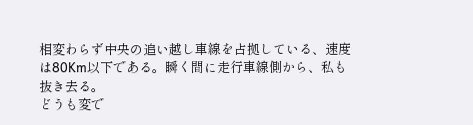相変わらず中央の追い越し車線を占拠している、速度は80Km以下である。瞬く間に走行車線側から、私も抜き去る。
どうも変で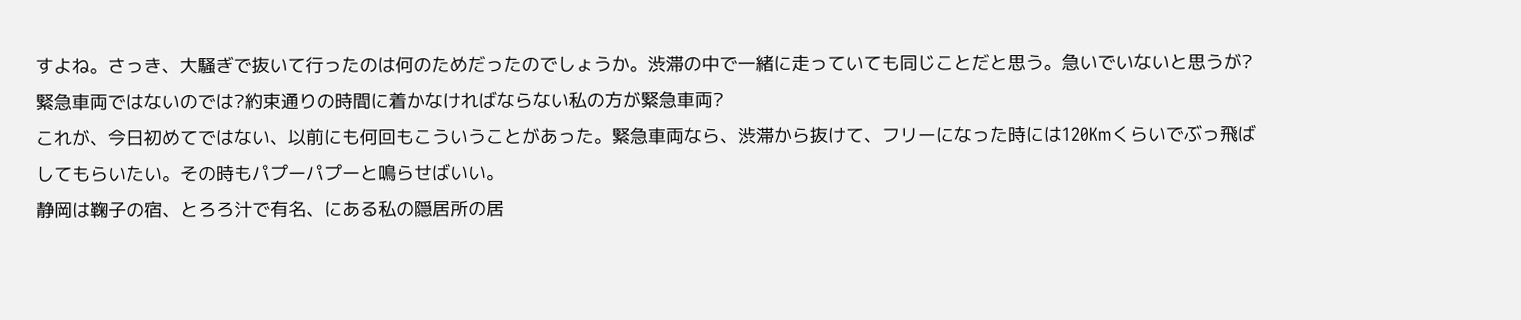すよね。さっき、大騒ぎで抜いて行ったのは何のためだったのでしょうか。渋滞の中で一緒に走っていても同じことだと思う。急いでいないと思うが?緊急車両ではないのでは?約束通りの時間に着かなければならない私の方が緊急車両?
これが、今日初めてではない、以前にも何回もこういうことがあった。緊急車両なら、渋滞から抜けて、フリーになった時には120Kmくらいでぶっ飛ばしてもらいたい。その時もパプーパプーと鳴らせばいい。
静岡は鞠子の宿、とろろ汁で有名、にある私の隠居所の居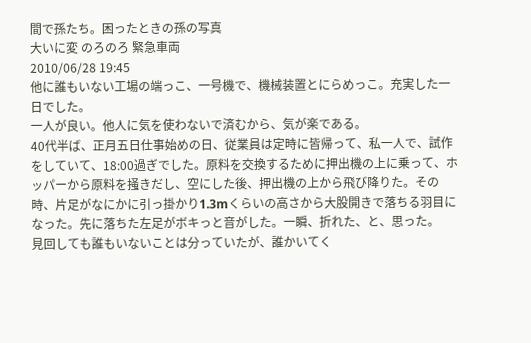間で孫たち。困ったときの孫の写真
大いに変 のろのろ 緊急車両
2010/06/28 19:45
他に誰もいない工場の端っこ、一号機で、機械装置とにらめっこ。充実した一日でした。
一人が良い。他人に気を使わないで済むから、気が楽である。
40代半ば、正月五日仕事始めの日、従業員は定時に皆帰って、私一人で、試作をしていて、18:00過ぎでした。原料を交換するために押出機の上に乗って、ホッパーから原料を掻きだし、空にした後、押出機の上から飛び降りた。その時、片足がなにかに引っ掛かり1.3mくらいの高さから大股開きで落ちる羽目になった。先に落ちた左足がボキっと音がした。一瞬、折れた、と、思った。
見回しても誰もいないことは分っていたが、誰かいてく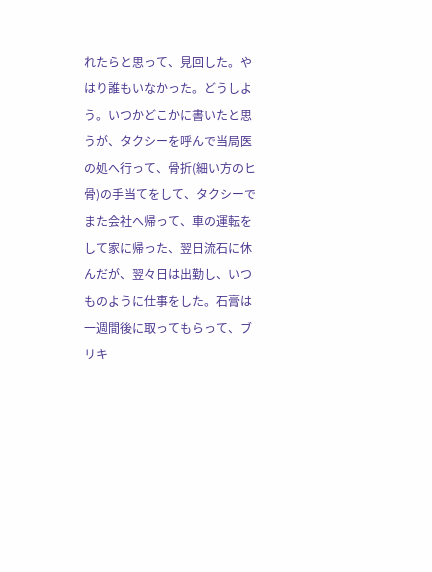れたらと思って、見回した。やはり誰もいなかった。どうしよう。いつかどこかに書いたと思うが、タクシーを呼んで当局医の処へ行って、骨折(細い方のヒ骨)の手当てをして、タクシーでまた会社へ帰って、車の運転をして家に帰った、翌日流石に休んだが、翌々日は出勤し、いつものように仕事をした。石膏は一週間後に取ってもらって、ブリキ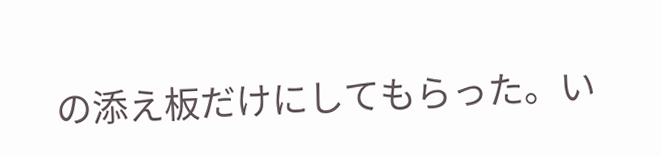の添え板だけにしてもらった。い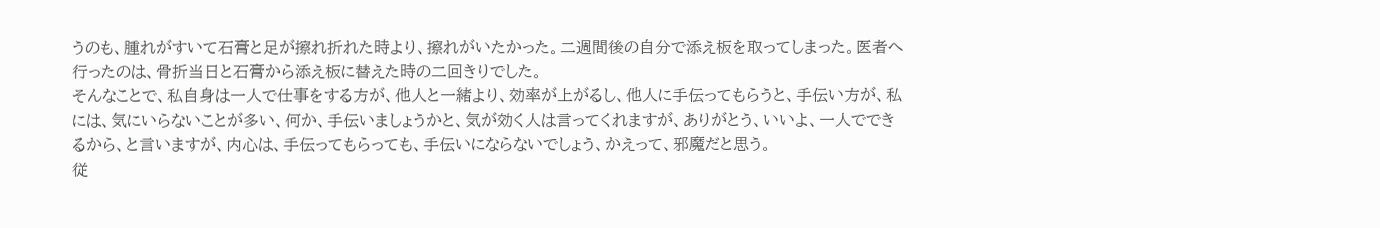うのも、腫れがすいて石膏と足が擦れ折れた時より、擦れがいたかった。二週間後の自分で添え板を取ってしまった。医者へ行ったのは、骨折当日と石膏から添え板に替えた時の二回きりでした。
そんなことで、私自身は一人で仕事をする方が、他人と一緒より、効率が上がるし、他人に手伝ってもらうと、手伝い方が、私には、気にいらないことが多い、何か、手伝いましょうかと、気が効く人は言ってくれますが、ありがとう、いいよ、一人でできるから、と言いますが、内心は、手伝ってもらっても、手伝いにならないでしょう、かえって、邪魔だと思う。
従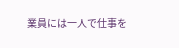業員には一人で仕事を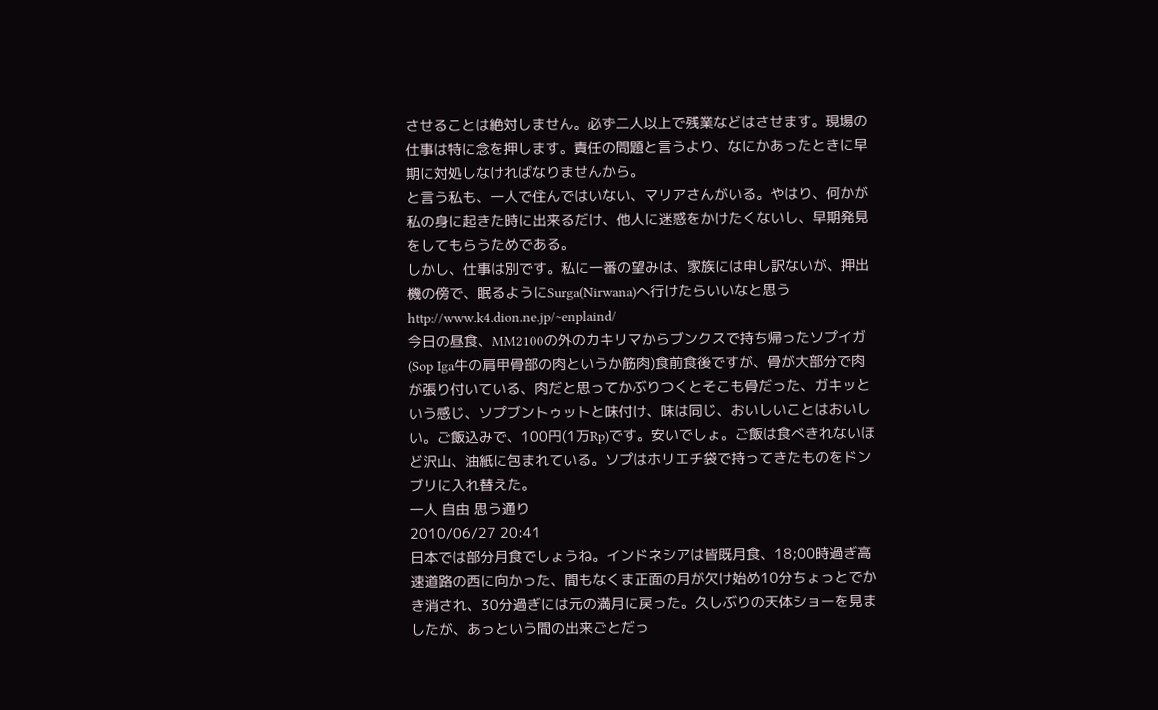させることは絶対しません。必ず二人以上で残業などはさせます。現場の仕事は特に念を押します。責任の問題と言うより、なにかあったときに早期に対処しなければなりませんから。
と言う私も、一人で住んではいない、マリアさんがいる。やはり、何かが私の身に起きた時に出来るだけ、他人に迷惑をかけたくないし、早期発見をしてもらうためである。
しかし、仕事は別です。私に一番の望みは、家族には申し訳ないが、押出機の傍で、眠るようにSurga(Nirwana)へ行けたらいいなと思う
http://www.k4.dion.ne.jp/~enplaind/
今日の昼食、MM2100の外のカキリマからブンクスで持ち帰ったソプイガ(Sop Iga牛の肩甲骨部の肉というか筋肉)食前食後ですが、骨が大部分で肉が張り付いている、肉だと思ってかぶりつくとそこも骨だった、ガキッという感じ、ソプブントゥットと味付け、味は同じ、おいしいことはおいしい。ご飯込みで、100円(1万Rp)です。安いでしょ。ご飯は食べきれないほど沢山、油紙に包まれている。ソプはホリエチ袋で持ってきたものをドンブリに入れ替えた。
一人 自由 思う通り
2010/06/27 20:41
日本では部分月食でしょうね。インドネシアは皆既月食、18;00時過ぎ高速道路の西に向かった、間もなくま正面の月が欠け始め10分ちょっとでかき消され、30分過ぎには元の満月に戻った。久しぶりの天体ショーを見ましたが、あっという間の出来ごとだっ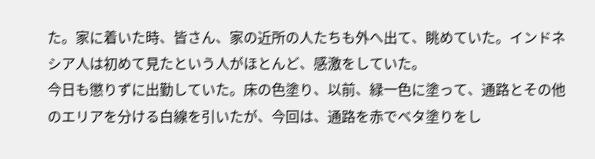た。家に着いた時、皆さん、家の近所の人たちも外へ出て、眺めていた。インドネシア人は初めて見たという人がほとんど、感激をしていた。
今日も懲りずに出勤していた。床の色塗り、以前、緑一色に塗って、通路とその他のエリアを分ける白線を引いたが、今回は、通路を赤でベタ塗りをし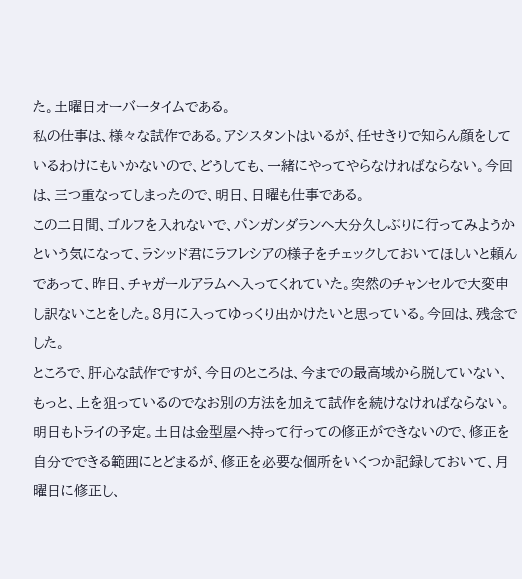た。土曜日オーバータイムである。
私の仕事は、様々な試作である。アシスタントはいるが、任せきりで知らん顔をしているわけにもいかないので、どうしても、一緒にやってやらなければならない。今回は、三つ重なってしまったので、明日、日曜も仕事である。
この二日間、ゴルフを入れないで、パンガンダランへ大分久しぶりに行ってみようかという気になって、ラシッド君にラフレシアの様子をチェックしておいてほしいと頼んであって、昨日、チャガールアラムへ入ってくれていた。突然のチャンセルで大変申し訳ないことをした。8月に入ってゆっくり出かけたいと思っている。今回は、残念でした。
ところで、肝心な試作ですが、今日のところは、今までの最高域から脱していない、もっと、上を狙っているのでなお別の方法を加えて試作を続けなければならない。明日もトライの予定。土日は金型屋へ持って行っての修正ができないので、修正を自分でできる範囲にとどまるが、修正を必要な個所をいくつか記録しておいて、月曜日に修正し、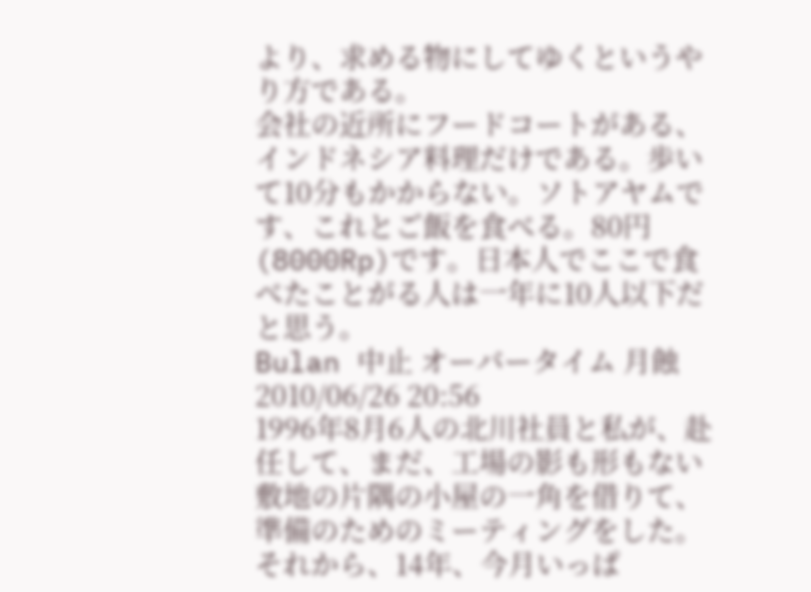より、求める物にしてゆくというやり方である。
会社の近所にフードコートがある、インドネシア料理だけである。歩いて10分もかからない。ソトアヤムです、これとご飯を食べる。80円(8000Rp)です。日本人でここで食べたことがる人は一年に10人以下だと思う。
Bulan 中止 オーバータイム 月蝕
2010/06/26 20:56
1996年8月6人の北川社員と私が、赴任して、まだ、工場の影も形もない敷地の片隅の小屋の一角を借りて、準備のためのミーティングをした。それから、14年、今月いっぱ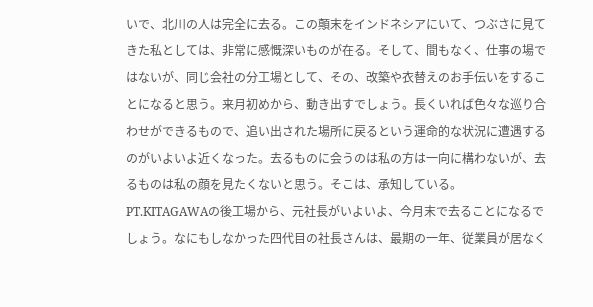いで、北川の人は完全に去る。この顛末をインドネシアにいて、つぶさに見てきた私としては、非常に感慨深いものが在る。そして、間もなく、仕事の場ではないが、同じ会社の分工場として、その、改築や衣替えのお手伝いをすることになると思う。来月初めから、動き出すでしょう。長くいれば色々な巡り合わせができるもので、追い出された場所に戻るという運命的な状況に遭遇するのがいよいよ近くなった。去るものに会うのは私の方は一向に構わないが、去るものは私の顔を見たくないと思う。そこは、承知している。
PT.KITAGAWAの後工場から、元社長がいよいよ、今月末で去ることになるでしょう。なにもしなかった四代目の社長さんは、最期の一年、従業員が居なく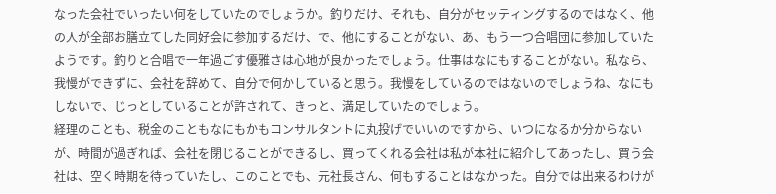なった会社でいったい何をしていたのでしょうか。釣りだけ、それも、自分がセッティングするのではなく、他の人が全部お膳立てした同好会に参加するだけ、で、他にすることがない、あ、もう一つ合唱団に参加していたようです。釣りと合唱で一年過ごす優雅さは心地が良かったでしょう。仕事はなにもすることがない。私なら、我慢ができずに、会社を辞めて、自分で何かしていると思う。我慢をしているのではないのでしょうね、なにもしないで、じっとしていることが許されて、きっと、満足していたのでしょう。
経理のことも、税金のこともなにもかもコンサルタントに丸投げでいいのですから、いつになるか分からないが、時間が過ぎれば、会社を閉じることができるし、買ってくれる会社は私が本社に紹介してあったし、買う会社は、空く時期を待っていたし、このことでも、元社長さん、何もすることはなかった。自分では出来るわけが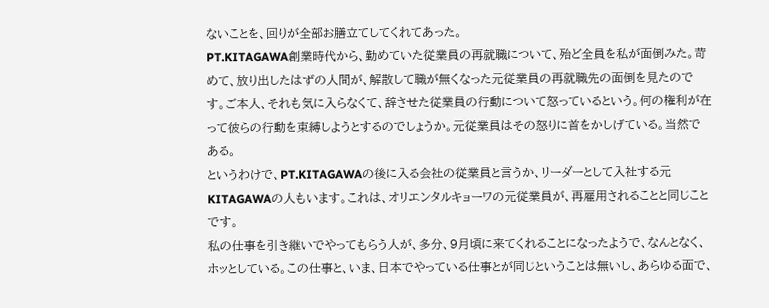ないことを、回りが全部お膳立てしてくれてあった。
PT.KITAGAWA創業時代から、勤めていた従業員の再就職について、殆ど全員を私が面倒みた。苛めて、放り出したはずの人間が、解散して職が無くなった元従業員の再就職先の面倒を見たのです。ご本人、それも気に入らなくて、辞させた従業員の行動について怒っているという。何の権利が在って彼らの行動を束縛しようとするのでしょうか。元従業員はその怒りに首をかしげている。当然である。
というわけで、PT.KITAGAWAの後に入る会社の従業員と言うか、リーダーとして入社する元KITAGAWAの人もいます。これは、オリエンタルキョーワの元従業員が、再雇用されることと同じことです。
私の仕事を引き継いでやってもらう人が、多分、9月頃に来てくれることになったようで、なんとなく、ホッとしている。この仕事と、いま、日本でやっている仕事とが同じということは無いし、あらゆる面で、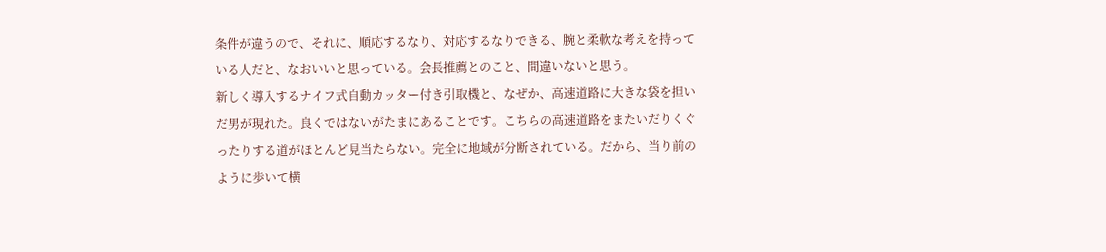条件が違うので、それに、順応するなり、対応するなりできる、腕と柔軟な考えを持っている人だと、なおいいと思っている。会長推薦とのこと、間違いないと思う。
新しく導入するナイフ式自動カッター付き引取機と、なぜか、高速道路に大きな袋を担いだ男が現れた。良くではないがたまにあることです。こちらの高速道路をまたいだりくぐったりする道がほとんど見当たらない。完全に地域が分断されている。だから、当り前のように歩いて横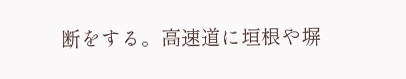断をする。高速道に垣根や塀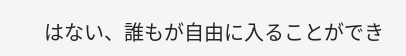はない、誰もが自由に入ることができ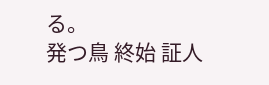る。
発つ鳥 終始 証人